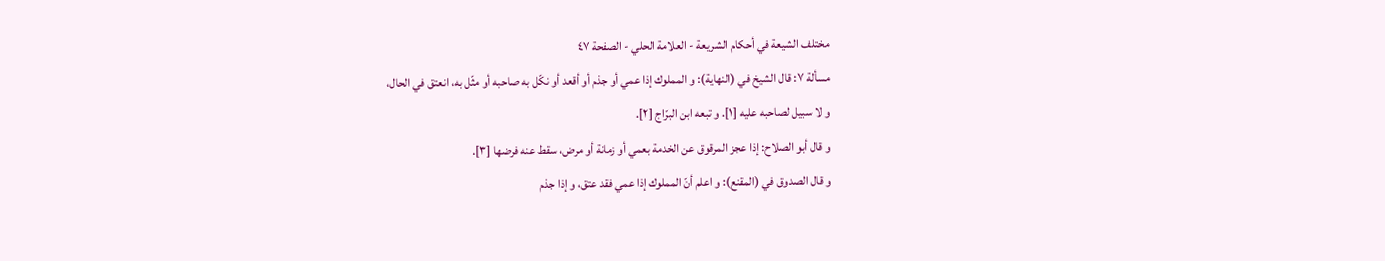مختلف الشيعة في أحكام الشريعة - العلامة الحلي - الصفحة ٤٧
مسألة ٧: قال الشيخ في (النهاية): و المملوك إذا عمي أو جذم أو أقعد أو نكّل به صاحبه أو مثّل به، انعتق في الحال،
و لا سبيل لصاحبه عليه [١]. و تبعه ابن البرّاج [٢].
و قال أبو الصلاح: إذا عجز المرقوق عن الخدمة بعمي أو زمانة أو مرض، سقط عنه فرضها [٣].
و قال الصدوق في (المقنع): و اعلم أنّ المملوك إذا عمي فقد عتق، و إذا جذم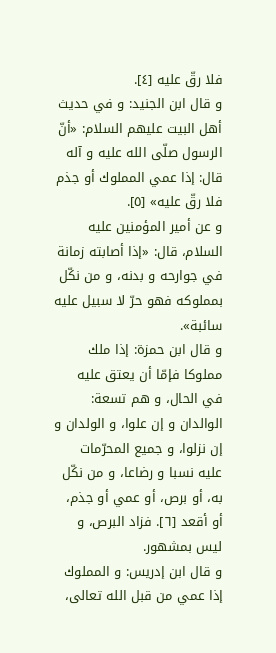فلا رقّ عليه [٤].
و قال ابن الجنيد: و في حديث أهل البيت عليهم السلام: «أنّ الرسول صلّى الله عليه و آله قال: إذا عمي المملوك أو جذم فلا رقّ عليه» [٥].
و عن أمير المؤمنين عليه السلام، قال: «إذا أصابته زمانة في جوارحه و بدنه، و من نكّل بمملوكه فهو حرّ لا سبيل عليه سائبة».
و قال ابن حمزة: إذا ملك مملوكا فإمّا أن يعتق عليه في الحال، و هم تسعة:
الوالدان و إن علوا، و الولدان و إن نزلوا، و جميع المحرّمات عليه نسبا و رضاعا، و من نكّل به، أو برص، أو عمي أو جذم، أو أقعد [٦]. فزاد البرص، و ليس بمشهور.
و قال ابن إدريس: و المملوك إذا عمي من قبل الله تعالى،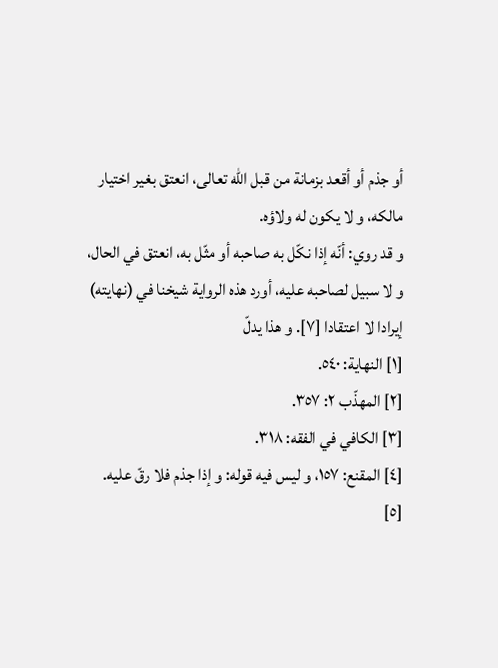أو جذم أو أقعد بزمانة من قبل الله تعالى، انعتق بغير اختيار مالكه، و لا يكون له ولاؤه.
و قد روي: أنّه إذا نكّل به صاحبه أو مثّل به، انعتق في الحال، و لا سبيل لصاحبه عليه، أورد هذه الرواية شيخنا في (نهايته) إيرادا لا اعتقادا [٧]. و هذا يدلّ
[١] النهاية: ٥٤٠.
[٢] المهذّب ٢: ٣٥٧.
[٣] الكافي في الفقه: ٣١٨.
[٤] المقنع: ١٥٧، و ليس فيه قوله: و إذا جذم فلا رقّ عليه.
[٥]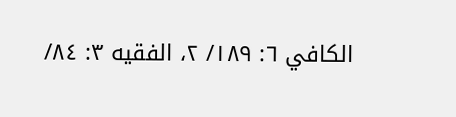الكافي ٦: ١٨٩/ ٢، الفقيه ٣: ٨٤/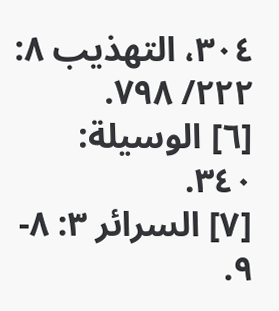٣٠٤، التهذيب ٨: ٢٢٢/ ٧٩٨.
[٦] الوسيلة: ٣٤٠.
[٧] السرائر ٣: ٨- ٩.